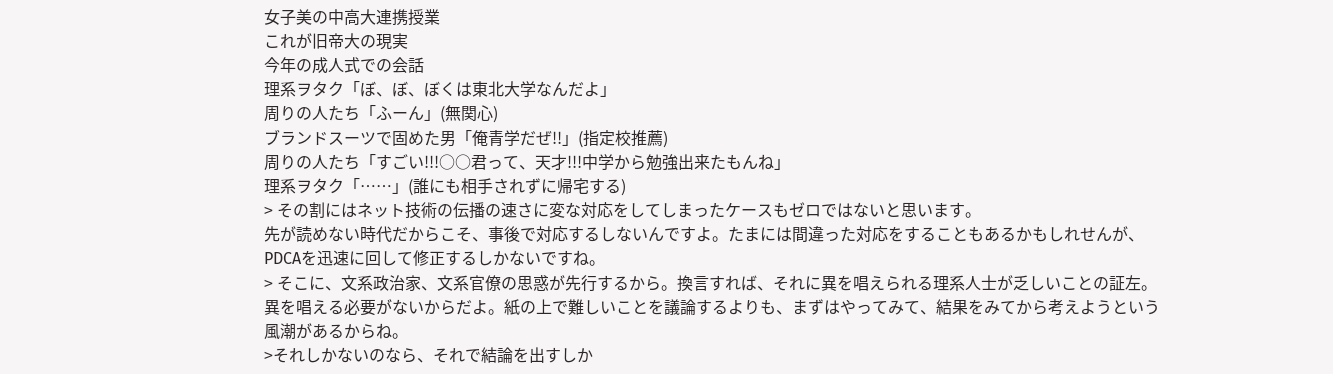女子美の中高大連携授業
これが旧帝大の現実
今年の成人式での会話
理系ヲタク「ぼ、ぼ、ぼくは東北大学なんだよ」
周りの人たち「ふーん」(無関心)
ブランドスーツで固めた男「俺青学だぜ!!」(指定校推薦)
周りの人たち「すごい!!!○○君って、天才!!!中学から勉強出来たもんね」
理系ヲタク「……」(誰にも相手されずに帰宅する)
> その割にはネット技術の伝播の速さに変な対応をしてしまったケースもゼロではないと思います。
先が読めない時代だからこそ、事後で対応するしないんですよ。たまには間違った対応をすることもあるかもしれせんが、PDCAを迅速に回して修正するしかないですね。
> そこに、文系政治家、文系官僚の思惑が先行するから。換言すれば、それに異を唱えられる理系人士が乏しいことの証左。
異を唱える必要がないからだよ。紙の上で難しいことを議論するよりも、まずはやってみて、結果をみてから考えようという風潮があるからね。
>それしかないのなら、それで結論を出すしか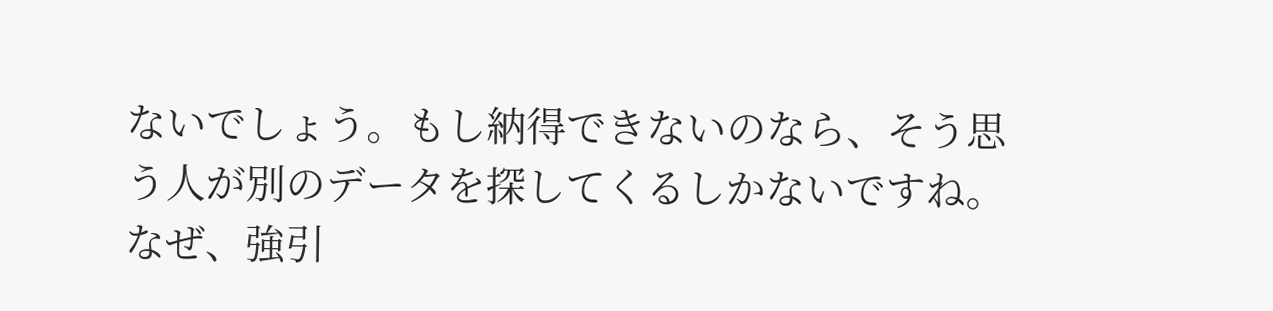ないでしょう。もし納得できないのなら、そう思う人が別のデータを探してくるしかないですね。
なぜ、強引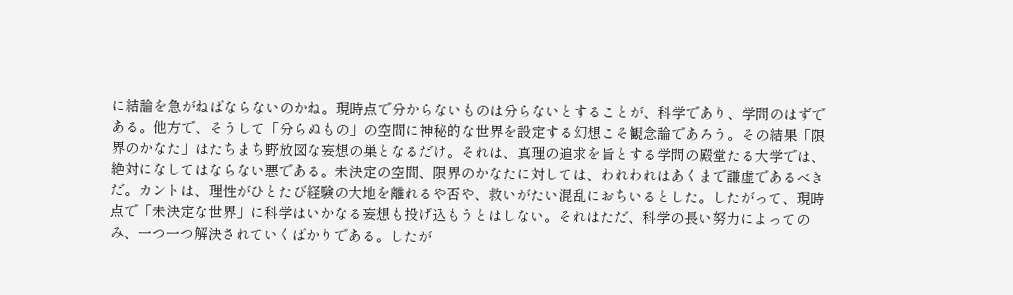に結論を急がねばならないのかね。現時点で分からないものは分らないとすることが、科学であり、学問のはずである。他方で、そうして「分らぬもの」の空間に神秘的な世界を設定する幻想こそ観念論であろう。その結果「限界のかなた」はたちまち野放図な妄想の巣となるだけ。それは、真理の追求を旨とする学問の殿堂たる大学では、絶対になしてはならない悪である。未決定の空間、限界のかなたに対しては、われわれはあくまで謙虚であるべきだ。カントは、理性がひとたび経験の大地を離れるや否や、救いがたい混乱におちいるとした。したがって、現時点で「未決定な世界」に科学はいかなる妄想も投げ込もうとはしない。それはただ、科学の長い努力によってのみ、一つ一つ解決されていくばかりである。したが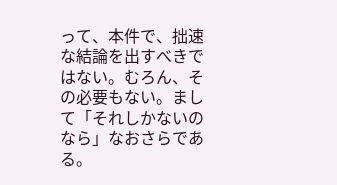って、本件で、拙速な結論を出すべきではない。むろん、その必要もない。まして「それしかないのなら」なおさらである。